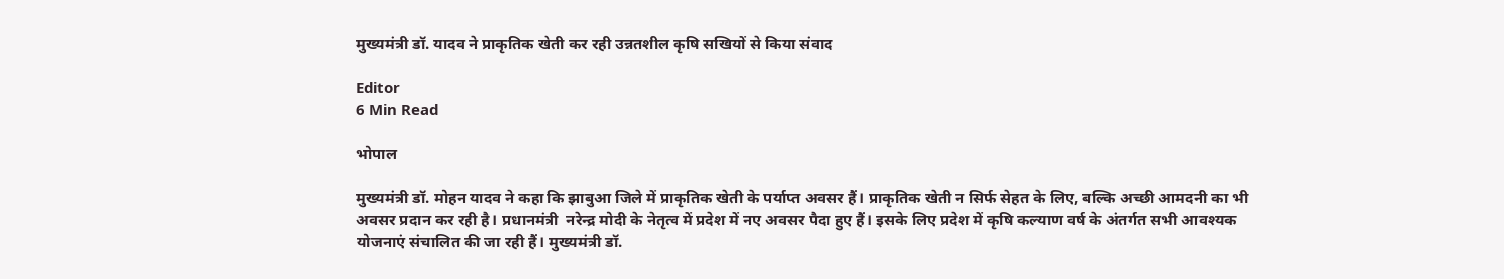मुख्यमंत्री डॉ. यादव ने प्राकृतिक खेती कर रही उन्नतशील कृषि सखियों से किया संवाद

Editor
6 Min Read

भोपाल

मुख्यमंत्री डॉ. मोहन यादव ने कहा कि झाबुआ जिले में प्राकृतिक खेती के पर्याप्त अवसर हैं। प्राकृतिक खेती न सिर्फ सेहत के लिए, बल्कि अच्छी आमदनी का भी अवसर प्रदान कर रही है। प्रधानमंत्री  नरेन्द्र मोदी के नेतृत्व में प्रदेश में नए अवसर पैदा हुए हैं। इसके लिए प्रदेश में कृषि कल्याण वर्ष के अंतर्गत सभी आवश्यक योजनाएं संचालित की जा रही हैं। मुख्यमंत्री डॉ.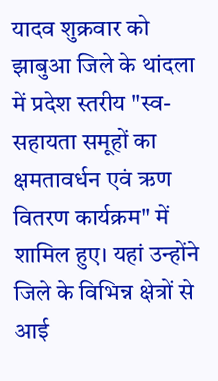यादव शुक्रवार को झाबुआ जिले के थांदला में प्रदेश स्तरीय "स्व-सहायता समूहों का क्षमतावर्धन एवं ऋण वितरण कार्यक्रम" में शामिल हुए। यहां उन्होंने जिले के विभिन्न क्षेत्रों से आई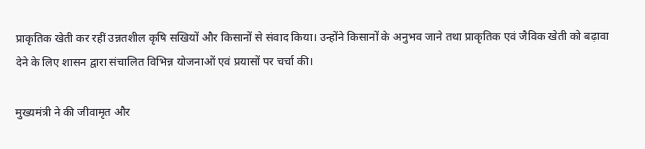प्राकृतिक खेती कर रहीं उन्नतशील कृषि सखियों और किसानों से संवाद किया। उन्होंने किसानों के अनुभव जाने तथा प्राकृतिक एवं जैविक खेती को बढ़ावा देने के लिए शासन द्वारा संचालित विभिन्न योजनाओं एवं प्रयासों पर चर्चा की।

मुख्यमंत्री ने की जीवामृत और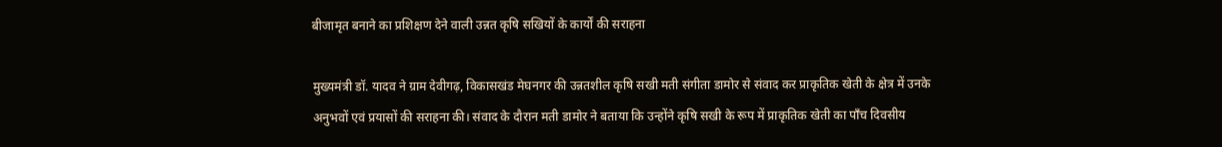बीजामृत बनाने का प्रशिक्षण देने वाली उन्नत कृषि सखियों के कार्यों की सराहना

मुख्यमंत्री डॉ. यादव ने ग्राम देवीगढ़, विकासखंड मेघनगर की उन्नतशील कृषि सखी मती संगीता डामोर से संवाद कर प्राकृतिक खेती के क्षेत्र में उनके अनुभवों एवं प्रयासों की सराहना की। संवाद के दौरान मती डामोर ने बताया कि उन्होंने कृषि सखी के रूप में प्राकृतिक खेती का पाँच दिवसीय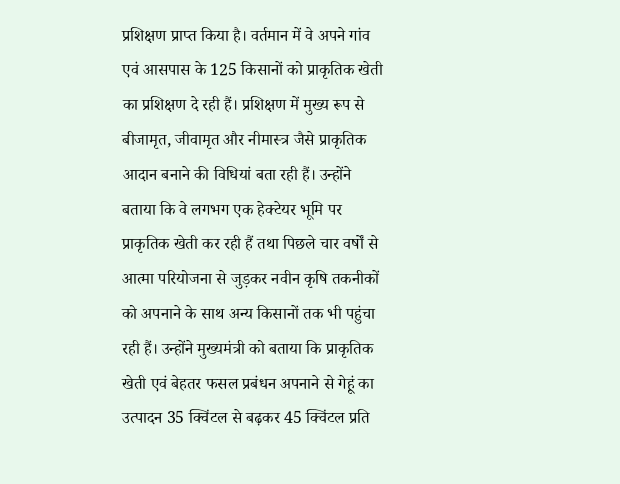प्रशिक्षण प्राप्त किया है। वर्तमान में वे अपने गांव एवं आसपास के 125 किसानों को प्राकृतिक खेती का प्रशिक्षण दे रही हैं। प्रशिक्षण में मुख्य रूप से बीजामृत, जीवामृत और नीमास्त्र जैसे प्राकृतिक आदान बनाने की विधियां बता रही हैं। उन्होंने बताया कि वे लगभग एक हेक्टेयर भूमि पर प्राकृतिक खेती कर रही हैं तथा पिछले चार वर्षों से आत्मा परियोजना से जुड़कर नवीन कृषि तकनीकों को अपनाने के साथ अन्य किसानों तक भी पहुंचा रही हैं। उन्होंने मुख्यमंत्री को बताया कि प्राकृतिक खेती एवं बेहतर फसल प्रबंधन अपनाने से गेहूं का उत्पादन 35 क्विंटल से बढ़कर 45 क्विंटल प्रति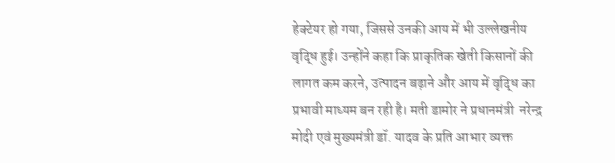हेक्टेयर हो गया, जिससे उनकी आय में भी उल्लेखनीय वृद्धि हुई। उन्होंने कहा कि प्राकृतिक खेती किसानों की लागत कम करने, उत्पादन बढ़ाने और आय में वृद्धि का प्रभावी माध्यम बन रही है। मती डामोर ने प्रधानमंत्री  नरेन्द्र मोदी एवं मुख्यमंत्री डॉ. यादव के प्रति आभार व्यक्त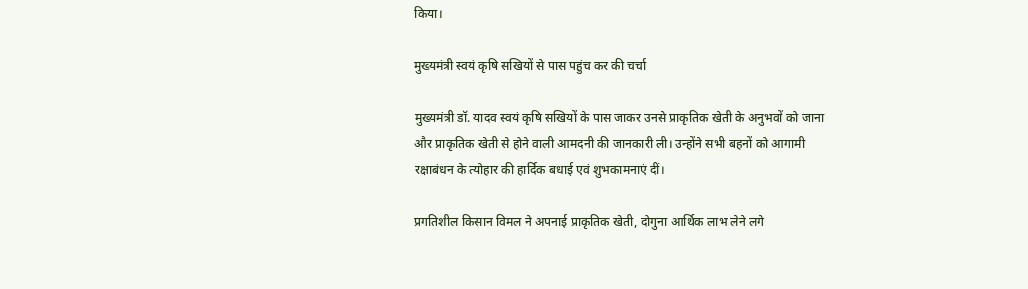किया।

मुख्यमंत्री स्वयं कृषि सखियों से पास पहुंच कर की चर्चा

मुख्यमंत्री डॉ. यादव स्वयं कृषि सखियों के पास जाकर उनसे प्राकृतिक खेती के अनुभवों को जाना और प्राकृतिक खेती से होने वाली आमदनी की जानकारी ली। उन्होंने सभी बहनों को आगामी रक्षाबंधन के त्योहार की हार्दिक बधाई एवं शुभकामनाएं दीं।

प्रगतिशील किसान विमल ने अपनाई प्राकृतिक खेती, दोगुना आर्थिक लाभ लेने लगे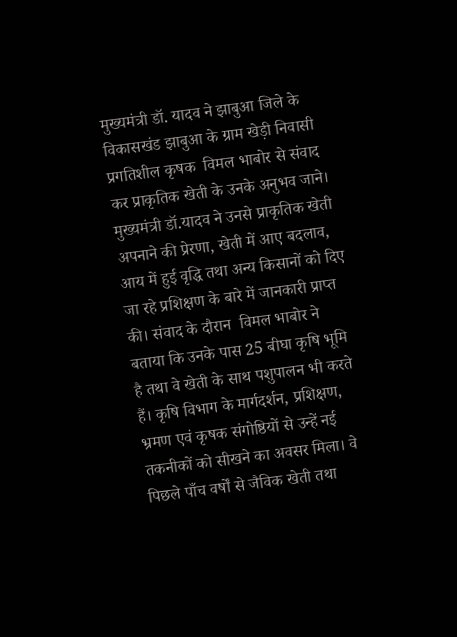मुख्यमंत्री डॉ. यादव ने झाबुआ जिले के विकासखंड झाबुआ के ग्राम खेड़ी निवासी प्रगतिशील कृषक  विमल भाबोर से संवाद कर प्राकृतिक खेती के उनके अनुभव जाने। मुख्यमंत्री डॉ.यादव ने उनसे प्राकृतिक खेती अपनाने की प्रेरणा, खेती में आए बदलाव, आय में हुई वृद्धि तथा अन्य किसानों को दिए जा रहे प्रशिक्षण के बारे में जानकारी प्राप्त की। संवाद के दौरान  विमल भाबोर ने बताया कि उनके पास 25 बीघा कृषि भूमि है तथा वे खेती के साथ पशुपालन भी करते हैं। कृषि विभाग के मार्गदर्शन, प्रशिक्षण, भ्रमण एवं कृषक संगोष्ठियों से उन्हें नई तकनीकों को सीखने का अवसर मिला। वे पिछले पाँच वर्षों से जैविक खेती तथा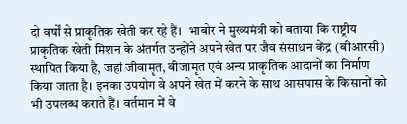दो वर्षों से प्राकृतिक खेती कर रहे हैं।  भाबोर ने मुख्यमंत्री को बताया कि राष्ट्रीय प्राकृतिक खेती मिशन के अंतर्गत उन्होंने अपने खेत पर जैव संसाधन केंद्र (बीआरसी) स्थापित किया है, जहां जीवामृत, बीजामृत एवं अन्य प्राकृतिक आदानों का निर्माण किया जाता है। इनका उपयोग वे अपने खेत में करने के साथ आसपास के किसानों को भी उपलब्ध कराते हैं। वर्तमान में वे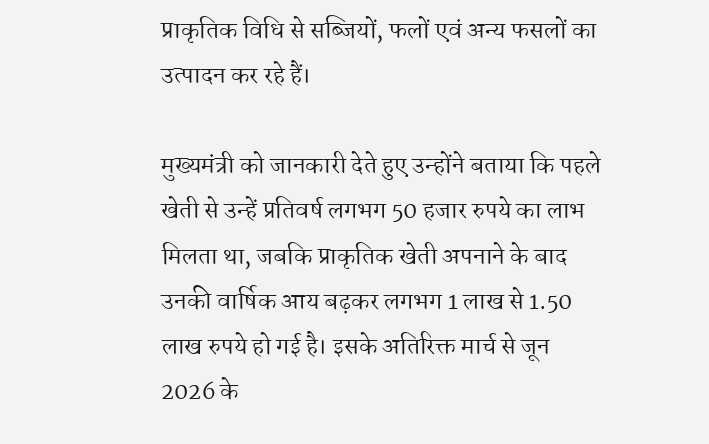प्राकृतिक विधि से सब्जियों, फलों एवं अन्य फसलों का उत्पादन कर रहे हैं।

मुख्यमंत्री को जानकारी देते हुए उन्होंने बताया कि पहले खेती से उन्हें प्रतिवर्ष लगभग 50 हजार रुपये का लाभ मिलता था, जबकि प्राकृतिक खेती अपनाने के बाद उनकी वार्षिक आय बढ़कर लगभग 1 लाख से 1.50 लाख रुपये हो गई है। इसके अतिरिक्त मार्च से जून 2026 के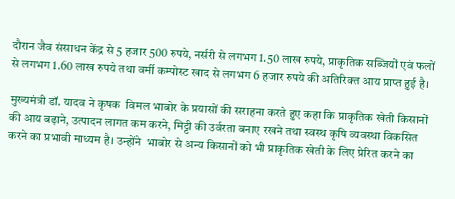दौरान जैव संसाधन केंद्र से 5 हजार 500 रुपये, नर्सरी से लगभग 1.50 लाख रुपये, प्राकृतिक सब्जियों एवं फलों से लगभग 1.60 लाख रुपये तथा वर्मी कम्पोस्ट खाद से लगभग 6 हजार रुपये की अतिरिक्त आय प्राप्त हुई है।

मुख्यमंत्री डॉ. यादव ने कृषक  विमल भाबोर के प्रयासों की सराहना करते हुए कहा कि प्राकृतिक खेती किसानों की आय बढ़ाने, उत्पादन लागत कम करने, मिट्टी की उर्वरता बनाए रखने तथा स्वस्थ कृषि व्यवस्था विकसित करने का प्रभावी माध्यम है। उन्होंने  भाबोर से अन्य किसानों को भी प्राकृतिक खेती के लिए प्रेरित करने का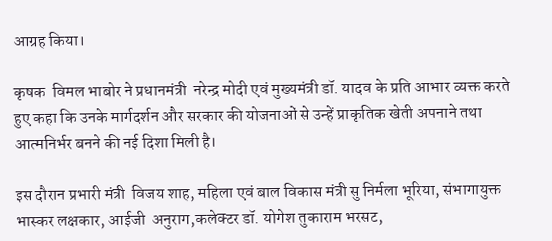आग्रह किया।

कृषक  विमल भाबोर ने प्रधानमंत्री  नरेन्द्र मोदी एवं मुख्यमंत्री डॉ. यादव के प्रति आभार व्यक्त करते हुए कहा कि उनके मार्गदर्शन और सरकार की योजनाओं से उन्हें प्राकृतिक खेती अपनाने तथा आत्मनिर्भर बनने की नई दिशा मिली है।

इस दौरान प्रभारी मंत्री  विजय शाह, महिला एवं बाल विकास मंत्री सु निर्मला भूरिया, संभागायुक्त  भास्कर लक्षकार, आईजी  अनुराग,कलेक्टर डॉ. योगेश तुकाराम भरसट,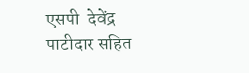एसपी  देवेंद्र पाटीदार सहित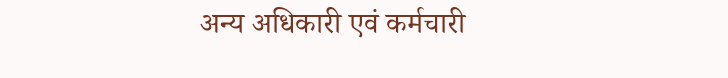अन्य अधिकारी एवं कर्मचारी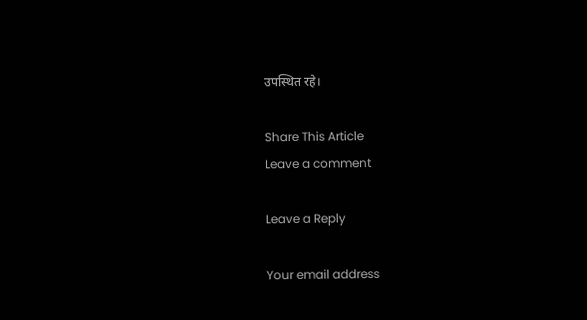उपस्थित रहे।

Share This Article
Leave a comment

Leave a Reply

Your email address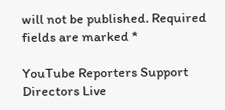will not be published. Required fields are marked *

YouTube Reporters Support Directors Live